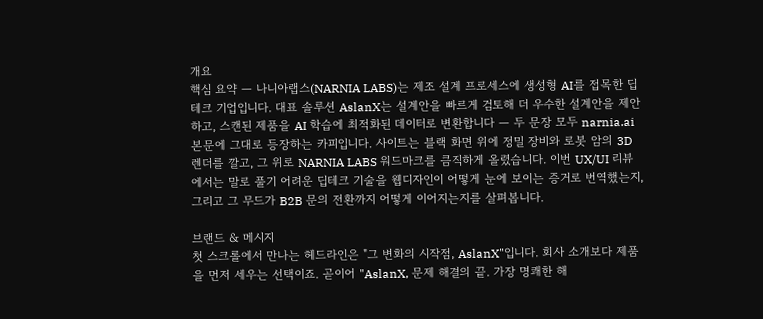개요
핵심 요약 — 나니아랩스(NARNIA LABS)는 제조 설계 프로세스에 생성형 AI를 접목한 딥테크 기업입니다. 대표 솔루션 AslanX는 설계안을 빠르게 검토해 더 우수한 설계안을 제안하고, 스캔된 제품을 AI 학습에 최적화된 데이터로 변환합니다 — 두 문장 모두 narnia.ai 본문에 그대로 등장하는 카피입니다. 사이트는 블랙 화면 위에 정밀 장비와 로봇 암의 3D 렌더를 깔고, 그 위로 NARNIA LABS 워드마크를 큼직하게 올렸습니다. 이번 UX/UI 리뷰에서는 말로 풀기 어려운 딥테크 기술을 웹디자인이 어떻게 눈에 보이는 증거로 번역했는지, 그리고 그 무드가 B2B 문의 전환까지 어떻게 이어지는지를 살펴봅니다.

브랜드 & 메시지
첫 스크롤에서 만나는 헤드라인은 "그 변화의 시작점, AslanX"입니다. 회사 소개보다 제품을 먼저 세우는 선택이죠. 곧이어 "AslanX, 문제 해결의 끝. 가장 명쾌한 해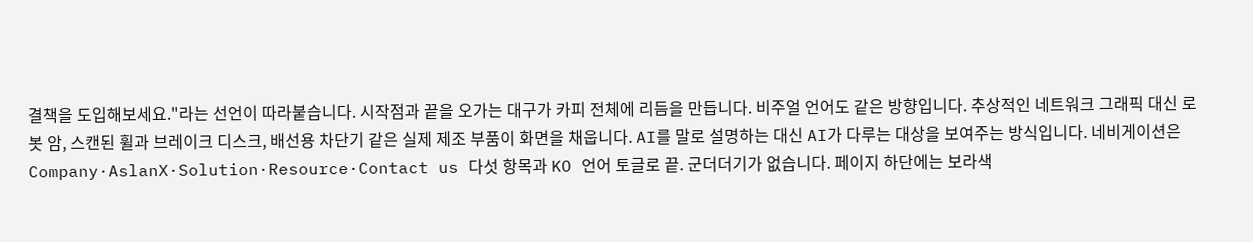결책을 도입해보세요."라는 선언이 따라붙습니다. 시작점과 끝을 오가는 대구가 카피 전체에 리듬을 만듭니다. 비주얼 언어도 같은 방향입니다. 추상적인 네트워크 그래픽 대신 로봇 암, 스캔된 휠과 브레이크 디스크, 배선용 차단기 같은 실제 제조 부품이 화면을 채웁니다. AI를 말로 설명하는 대신 AI가 다루는 대상을 보여주는 방식입니다. 네비게이션은 Company·AslanX·Solution·Resource·Contact us 다섯 항목과 KO 언어 토글로 끝. 군더더기가 없습니다. 페이지 하단에는 보라색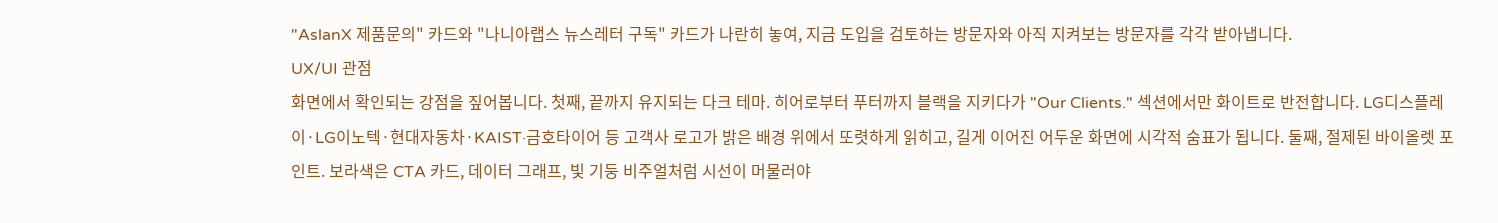"AslanX 제품문의" 카드와 "나니아랩스 뉴스레터 구독" 카드가 나란히 놓여, 지금 도입을 검토하는 방문자와 아직 지켜보는 방문자를 각각 받아냅니다.
UX/UI 관점
화면에서 확인되는 강점을 짚어봅니다. 첫째, 끝까지 유지되는 다크 테마. 히어로부터 푸터까지 블랙을 지키다가 "Our Clients." 섹션에서만 화이트로 반전합니다. LG디스플레이·LG이노텍·현대자동차·KAIST·금호타이어 등 고객사 로고가 밝은 배경 위에서 또렷하게 읽히고, 길게 이어진 어두운 화면에 시각적 숨표가 됩니다. 둘째, 절제된 바이올렛 포인트. 보라색은 CTA 카드, 데이터 그래프, 빛 기둥 비주얼처럼 시선이 머물러야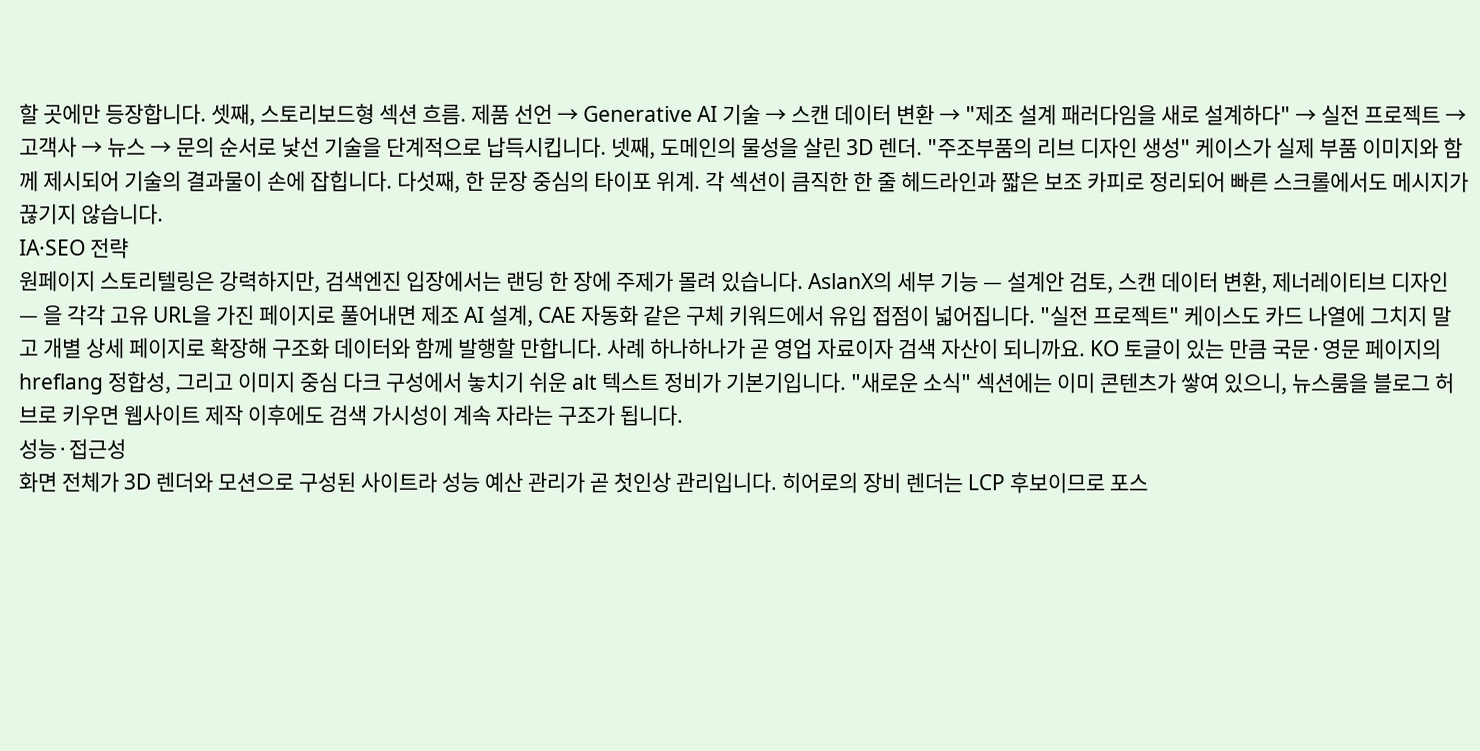할 곳에만 등장합니다. 셋째, 스토리보드형 섹션 흐름. 제품 선언 → Generative AI 기술 → 스캔 데이터 변환 → "제조 설계 패러다임을 새로 설계하다" → 실전 프로젝트 → 고객사 → 뉴스 → 문의 순서로 낯선 기술을 단계적으로 납득시킵니다. 넷째, 도메인의 물성을 살린 3D 렌더. "주조부품의 리브 디자인 생성" 케이스가 실제 부품 이미지와 함께 제시되어 기술의 결과물이 손에 잡힙니다. 다섯째, 한 문장 중심의 타이포 위계. 각 섹션이 큼직한 한 줄 헤드라인과 짧은 보조 카피로 정리되어 빠른 스크롤에서도 메시지가 끊기지 않습니다.
IA·SEO 전략
원페이지 스토리텔링은 강력하지만, 검색엔진 입장에서는 랜딩 한 장에 주제가 몰려 있습니다. AslanX의 세부 기능 — 설계안 검토, 스캔 데이터 변환, 제너레이티브 디자인 — 을 각각 고유 URL을 가진 페이지로 풀어내면 제조 AI 설계, CAE 자동화 같은 구체 키워드에서 유입 접점이 넓어집니다. "실전 프로젝트" 케이스도 카드 나열에 그치지 말고 개별 상세 페이지로 확장해 구조화 데이터와 함께 발행할 만합니다. 사례 하나하나가 곧 영업 자료이자 검색 자산이 되니까요. KO 토글이 있는 만큼 국문·영문 페이지의 hreflang 정합성, 그리고 이미지 중심 다크 구성에서 놓치기 쉬운 alt 텍스트 정비가 기본기입니다. "새로운 소식" 섹션에는 이미 콘텐츠가 쌓여 있으니, 뉴스룸을 블로그 허브로 키우면 웹사이트 제작 이후에도 검색 가시성이 계속 자라는 구조가 됩니다.
성능·접근성
화면 전체가 3D 렌더와 모션으로 구성된 사이트라 성능 예산 관리가 곧 첫인상 관리입니다. 히어로의 장비 렌더는 LCP 후보이므로 포스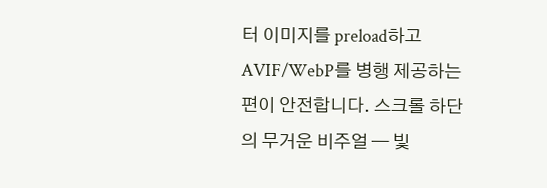터 이미지를 preload하고 AVIF/WebP를 병행 제공하는 편이 안전합니다. 스크롤 하단의 무거운 비주얼 — 빛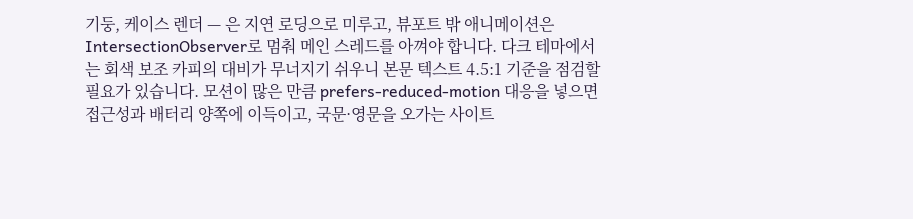기둥, 케이스 렌더 — 은 지연 로딩으로 미루고, 뷰포트 밖 애니메이션은 IntersectionObserver로 멈춰 메인 스레드를 아껴야 합니다. 다크 테마에서는 회색 보조 카피의 대비가 무너지기 쉬우니 본문 텍스트 4.5:1 기준을 점검할 필요가 있습니다. 모션이 많은 만큼 prefers-reduced-motion 대응을 넣으면 접근성과 배터리 양쪽에 이득이고, 국문·영문을 오가는 사이트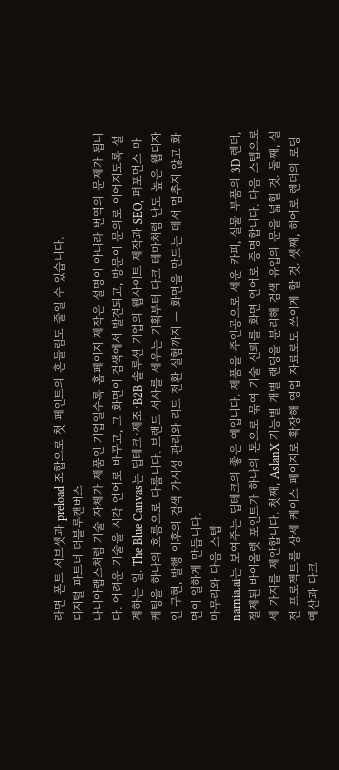라면 폰트 서브셋과 preload 조합으로 첫 페인트의 흔들림도 줄일 수 있습니다.
디지털 파트너 더블루캔버스
나니아랩스처럼 기술 자체가 제품인 기업일수록 홈페이지 제작은 설명이 아니라 번역의 문제가 됩니다. 어려운 기술을 시각 언어로 바꾸고, 그 화면이 검색에서 발견되고, 방문이 문의로 이어지도록 설계하는 일. The Blue Canvas는 딥테크·제조·B2B 솔루션 기업의 웹사이트 제작과 SEO, 퍼포먼스 마케팅을 하나의 흐름으로 다룹니다. 브랜드 서사를 세우는 기획부터 다크 테마처럼 난도 높은 웹디자인 구현, 발행 이후의 검색 가시성 관리와 리드 전환 실험까지 — 화면을 만드는 데서 멈추지 않고 화면이 일하게 만듭니다.
마무리와 다음 스텝
narnia.ai는 보여주는 딥테크의 좋은 예입니다. 제품을 주인공으로 세운 카피, 실물 부품의 3D 렌더, 절제된 바이올렛 포인트가 하나의 톤으로 묶여 기술 신뢰를 화면 언어로 증명합니다. 다음 스텝으로 세 가지를 제안합니다. 첫째, AslanX 기능별 개별 랜딩을 분리해 검색 유입의 문을 넓힐 것. 둘째, 실전 프로젝트를 상세 케이스 페이지로 확장해 영업 자료로도 쓰이게 할 것. 셋째, 히어로 렌더의 로딩 예산과 다크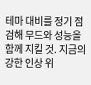테마 대비를 정기 점검해 무드와 성능을 함께 지킬 것. 지금의 강한 인상 위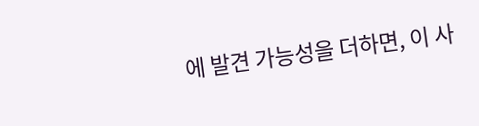에 발견 가능성을 더하면, 이 사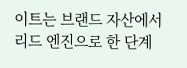이트는 브랜드 자산에서 리드 엔진으로 한 단계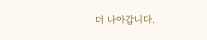더 나아갑니다.